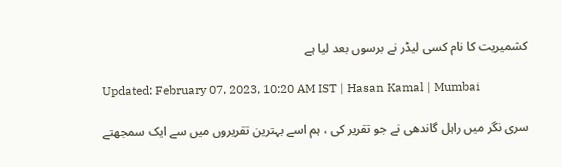کشمیریت کا نام کسی لیڈر نے برسوں بعد لیا ہے

Updated: February 07, 2023, 10:20 AM IST | Hasan Kamal | Mumbai

سری نگر میں راہل گاندھی نے جو تقریر کی ، ہم اسے بہترین تقریروں میں سے ایک سمجھتے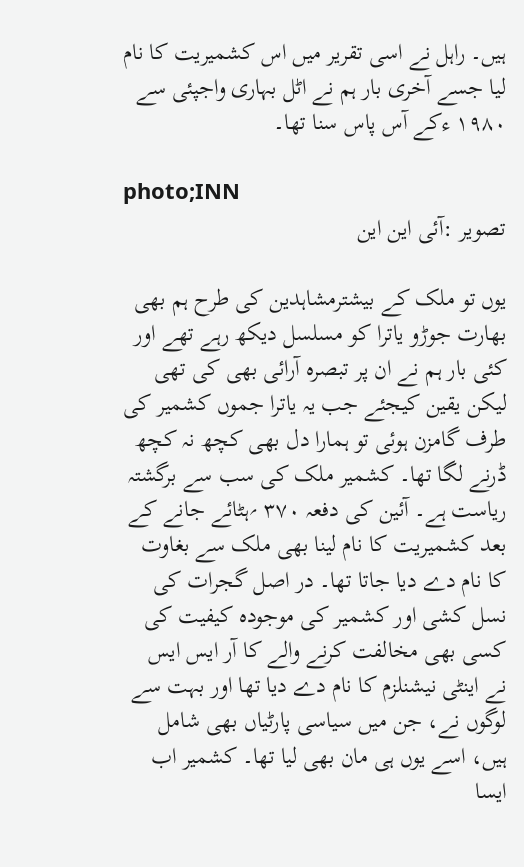ہیں۔ راہل نے اسی تقریر میں اس کشمیریت کا نام لیا جسے آخری بار ہم نے اٹل بہاری واجپئی سے ۱۹۸۰ ءکے آس پاس سنا تھا۔

photo;INN
تصویر :آئی این این

یوں تو ملک کے بیشترمشاہدین کی طرح ہم بھی بھارت جوڑو یاترا کو مسلسل دیکھ رہے تھے اور کئی بار ہم نے ان پر تبصرہ آرائی بھی کی تھی لیکن یقین کیجئے جب یہ یاترا جموں کشمیر کی طرف گامزن ہوئی تو ہمارا دل بھی کچھ نہ کچھ ڈرنے لگا تھا۔ کشمیر ملک کی سب سے برگشتہ ریاست ہے۔ آئین کی دفعہ ۳۷۰ ؍ہٹائے جانے کے بعد کشمیریت کا نام لینا بھی ملک سے بغاوت کا نام دے دیا جاتا تھا۔ در اصل گجرات کی نسل کشی اور کشمیر کی موجودہ کیفیت کی کسی بھی مخالفت کرنے والے کا آر ایس ایس نے اینٹی نیشنلزم کا نام دے دیا تھا اور بہت سے لوگوں نے، جن میں سیاسی پارٹیاں بھی شامل ہیں، اسے یوں ہی مان بھی لیا تھا۔ کشمیر اب ایسا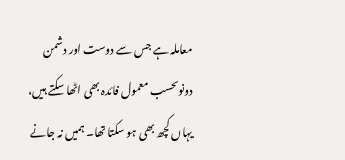معاملہ ہے جس سے دوست اور دشمن دونوںحسب معمول فائدہ بھی اٹھا سکتے ہیں، یہاں کچھ بھی ہو سکتا تھا۔ ہمیں نہ جانے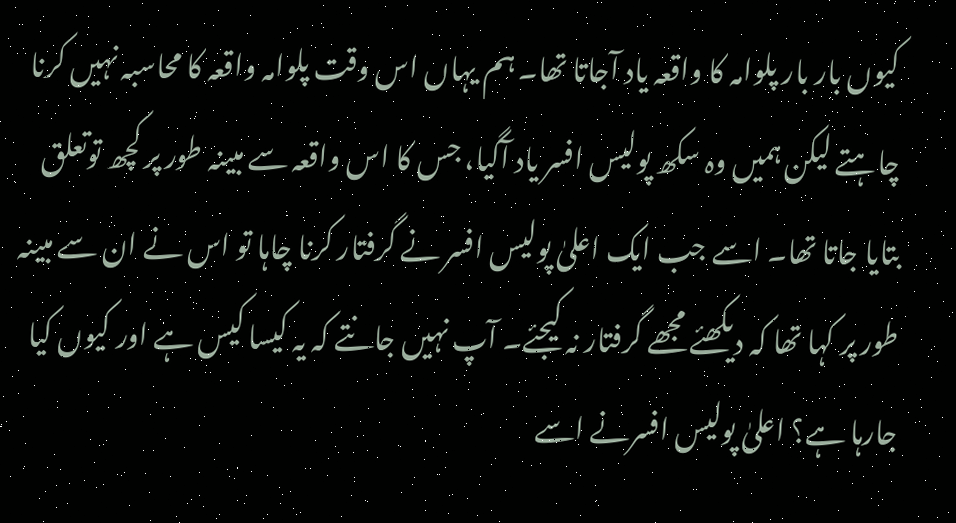کیوں بار بار پلوامہ کا واقعہ یاد آجاتا تھا۔ ہم یہاں اس وقت پلوامہ واقعہ کا محاسبہ نہیں کرنا چاہتے لیکن ہمیں وہ سکھ پولیس افسر یاد آگیا، جس کا اس واقعہ سے مبینہ طور پر کچھ توتعلق بتایا جاتا تھا۔ اسے جب ایک اعلیٰ پولیس افسر نے گرفتار کرنا چاہا تو اس نے ان سے مبینہ طور پر کہا تھا کہ دیکھئے مجھے گرفتار نہ کیجئے۔ آپ نہیں جانتے کہ یہ کیسا کیس ہے اور کیوں کیا جارہا ہے؟ اعلیٰ پولیس افسرنے اسے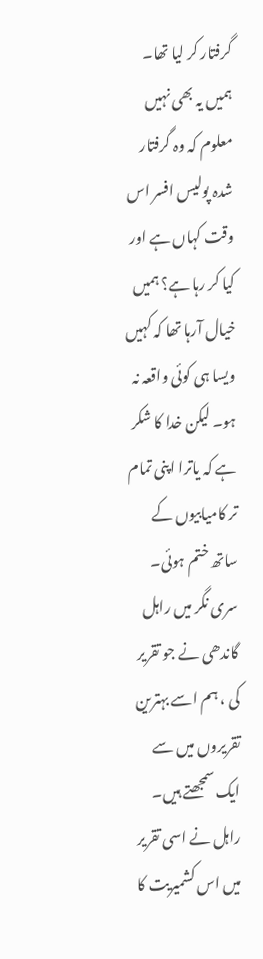گرفتار کر لیا تھا۔ ہمیں یہ بھی نہیں معلوم کہ وہ گرفتار شدہ پولیس افسر اس وقت کہاں ہے اور کیا کر رہا ہے؟ ہمیں خیال آرہا تھا کہ کہیں ویسا ہی کوئی واقعہ نہ ہو۔ لیکن خدا کا شکر ہے کہ یاترا اپنی تمام تر کامیابیوں کے ساتھ ختم ہوئی۔ سری نگر میں راہل گاندھی نے جو تقریر کی ، ہم اسے بہترین تقریروں میں سے ایک سمجھتے ہیں۔ راہل نے اسی تقریر میں اس کشمیریت کا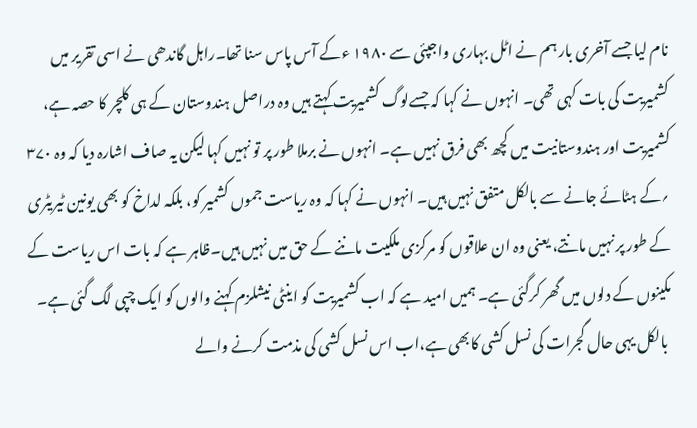نام لیا جسے آخری بار ہم نے اٹل بہاری واجپئی سے ۱۹۸۰ ءکے آس پاس سنا تھا۔راہل گاندھی نے اسی تقریر میں کشمیریت کی بات کہی تھی۔ انہوں نے کہا کہ جسےلوگ کشمیریت کہتے ہیں وہ دراصل ہندوستان کے ہی کلچر کا حصہ ہے، کشمیریت اور ہندوستانیت میں کچھ بھی فرق نہیں ہے۔ انہوں نے برملا طور پر تو نہیں کہا لیکن یہ صاف اشارہ دیا کہ وہ ۳۷۰ ؍کے ہٹائے جانے سے بالکل متفق نہیں ہیں۔ انہوں نے کہا کہ وہ ریاست جموں کشمیر کو، بلکہ لداخ کو بھی یونین ٹیریٹری کے طور پر نہیں مانتے، یعنی وہ ان علاقوں کو مرکزی ملکیت ماننے کے حق میں نہیں ہیں۔ظاہر ہے کہ بات اس ریاست کے مکینوں کے دلوں میں گھر کرگئی ہے۔ ہمیں امید ہے کہ اب کشمیریت کو اینٹی نیشلزم کہنے والوں کو ایک چپی لگ گئی ہے۔
 بالکل یہی حال گجرات کی نسل کشی کابھی ہے،اب اس نسل کشی کی مذمت کرنے والے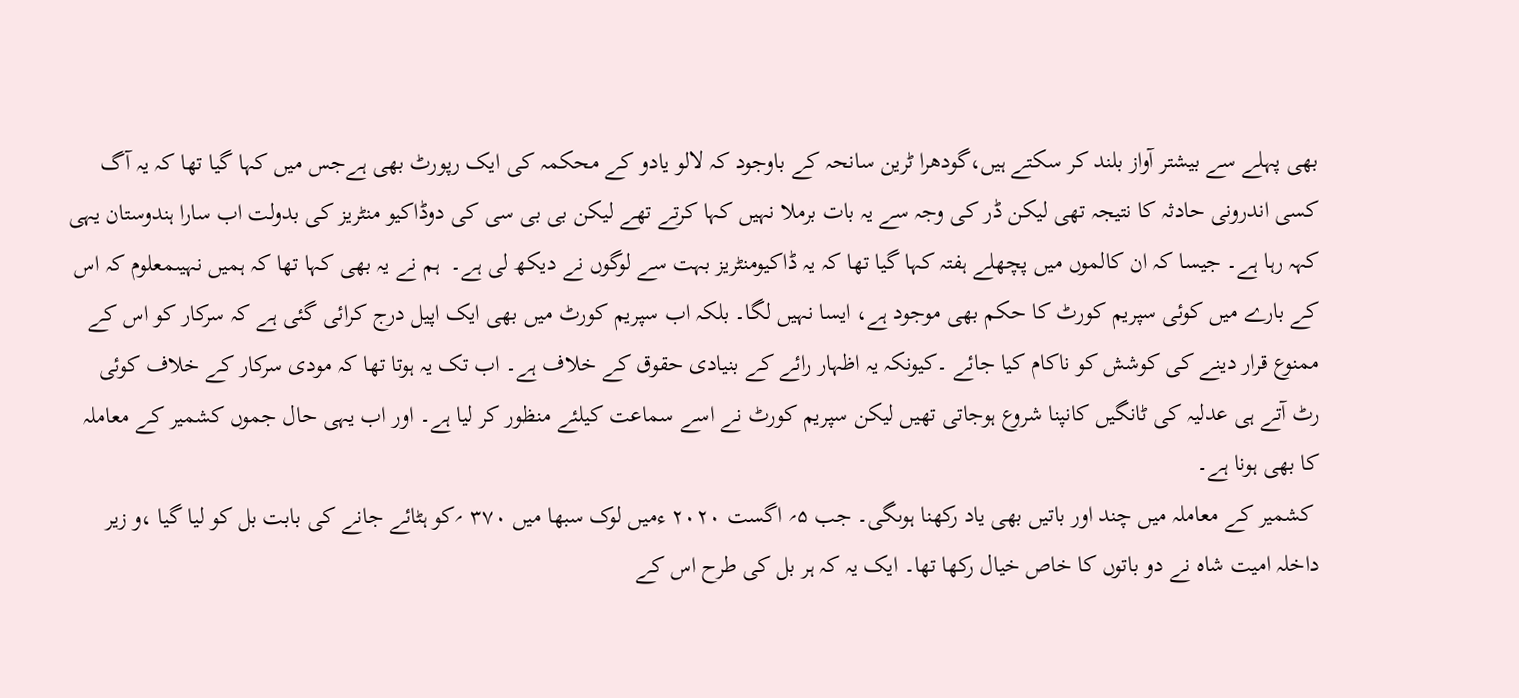بھی پہلے سے بیشتر آواز بلند کر سکتے ہیں،گودھرا ٹرین سانحہ کے باوجود کہ لالو یادو کے محکمہ کی ایک رپورٹ بھی ہےجس میں کہا گیا تھا کہ یہ آگ کسی اندرونی حادثہ کا نتیجہ تھی لیکن ڈر کی وجہ سے یہ بات برملا نہیں کہا کرتے تھے لیکن بی بی سی کی دوڈاکیو منٹریز کی بدولت اب سارا ہندوستان یہی کہہ رہا ہے۔ جیسا کہ ان کالموں میں پچھلے ہفتہ کہا گیا تھا کہ یہ ڈاکیومنٹریز بہت سے لوگوں نے دیکھ لی ہے۔  ہم نے یہ بھی کہا تھا کہ ہمیں نہیںمعلوم کہ اس کے بارے میں کوئی سپریم کورٹ کا حکم بھی موجود ہے، ایسا نہیں لگا۔ بلکہ اب سپریم کورٹ میں بھی ایک اپیل درج کرائی گئی ہے کہ سرکار کو اس کے ممنوع قرار دینے کی کوشش کو ناکام کیا جائے ۔کیونکہ یہ اظہار رائے کے بنیادی حقوق کے خلاف ہے۔ اب تک یہ ہوتا تھا کہ مودی سرکار کے خلاف کوئی رٹ آتے ہی عدلیہ کی ٹانگیں کانپنا شروع ہوجاتی تھیں لیکن سپریم کورٹ نے اسے سماعت کیلئے منظور کر لیا ہے۔ اور اب یہی حال جموں کشمیر کے معاملہ کا بھی ہونا ہے۔
 کشمیر کے معاملہ میں چند اور باتیں بھی یاد رکھنا ہوںگی۔ جب ۵؍ اگست ۲۰۲۰ ءمیں لوک سبھا میں ۳۷۰ ؍کو ہٹائے جانے کی بابت بل کو لیا گیا ،و زیر داخلہ امیت شاہ نے دو باتوں کا خاص خیال رکھا تھا۔ ایک یہ کہ ہر بل کی طرح اس کے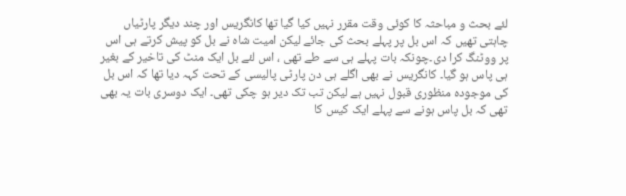لئے بحث و مباحثہ کا کوئی وقت مقرر نہیں کیا گیا تھا کانگریس اور چند دیگر پارٹیاں چاہتی تھیں کہ اس بل پر پہلے بحث کی جائے لیکن امیت شاہ نے بل کو پیش کرتے ہی اس پر ووٹنگ کرا دی۔چونکہ بات پہلے ہی سے طے تھی ، اس لئے بل ایک منٹ کی تاخیر کے بغیر ہی پاس ہو گیا۔ کانگریس نے بھی اگلے ہی دن پارٹی پالیسی کے تحت کہہ دیا تھا کہ اس بل کی موجودہ منظوری قبول نہیں ہے لیکن تب تک دیر ہو چکی تھی۔ ایک دوسری بات یہ بھی تھی کہ بل پاس ہونے سے پہلے ایک کیس کا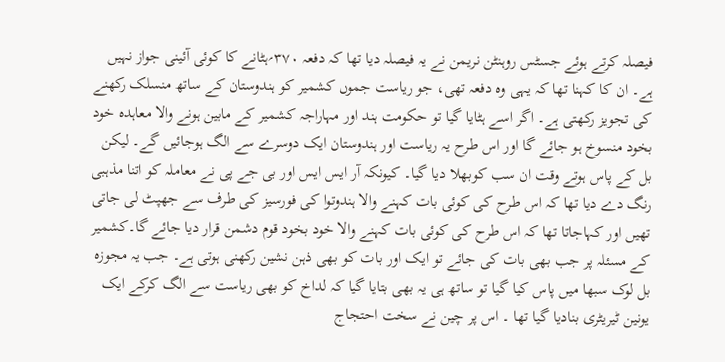فیصلہ کرتے ہوئے جسٹس روہنٹن نریمن نے یہ فیصلہ دیا تھا کہ دفعہ ۳۷۰؍ہٹانے کا کوئی آئینی جواز نہیں ہے۔ ان کا کہنا تھا کہ یہی وہ دفعہ تھی، جو ریاست جموں کشمیر کو ہندوستان کے ساتھ منسلک رکھنے کی تجویز رکھتی ہے۔ اگر اسے ہٹایا گیا تو حکومت ہند اور مہاراجہ کشمیر کے مابین ہونے والا معاہدہ خود بخود منسوخ ہو جائے گا اور اس طرح یہ ریاست اور ہندوستان ایک دوسرے سے الگ ہوجائیں گے۔ لیکن بل کے پاس ہوتے وقت ان سب کوبھلا دیا گیا۔ کیونکہ آر ایس ایس اور بی جے پی نے معاملہ کو اتنا مذہبی رنگ دے دیا تھا کہ اس طرح کی کوئی بات کہنے والا ہندوتوا کی فورسیز کی طرف سے جھپٹ لی جاتی تھیں اور کہاجاتا تھا کہ اس طرح کی کوئی بات کہنے والا خود بخود قوم دشمن قرار دیا جائے گا۔کشمیر کے مسئلہ پر جب بھی بات کی جائے تو ایک اور بات کو بھی ذہن نشین رکھنی ہوتی ہے۔ جب یہ مجوزہ بل لوک سبھا میں پاس کیا گیا تو ساتھ ہی یہ بھی بتایا گیا کہ لداخ کو بھی ریاست سے الگ کرکے ایک یونین ٹیریٹری بنادیا گیا تھا ۔ اس پر چین نے سخت احتجاج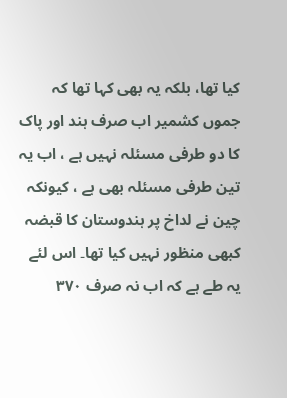کیا تھا، بلکہ یہ بھی کہا تھا کہ جموں کشمیر اب صرف ہند اور پاک کا دو طرفی مسئلہ نہیں ہے ، اب یہ تین طرفی مسئلہ بھی ہے ، کیونکہ چین نے لداخ پر ہندوستان کا قبضہ کبھی منظور نہیں کیا تھا۔ اس لئے یہ طے ہے کہ اب نہ صرف ۳۷۰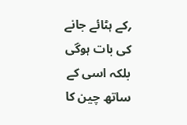؍کے ہٹائے جانے کی بات ہوگی بلکہ اسی کے ساتھ چین کا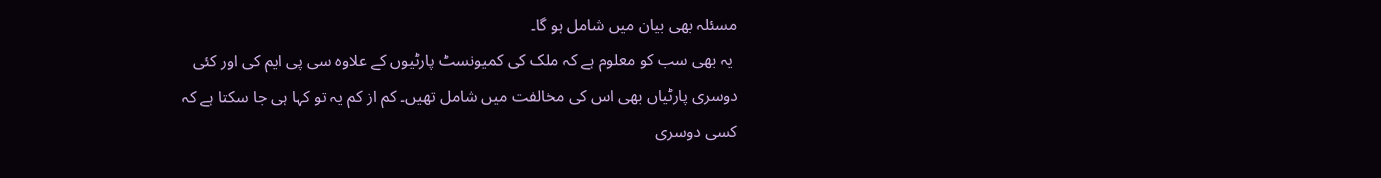مسئلہ بھی بیان میں شامل ہو گا۔
 یہ بھی سب کو معلوم ہے کہ ملک کی کمیونسٹ پارٹیوں کے علاوہ سی پی ایم کی اور کئی دوسری پارٹیاں بھی اس کی مخالفت میں شامل تھیں۔ کم از کم یہ تو کہا ہی جا سکتا ہے کہ کسی دوسری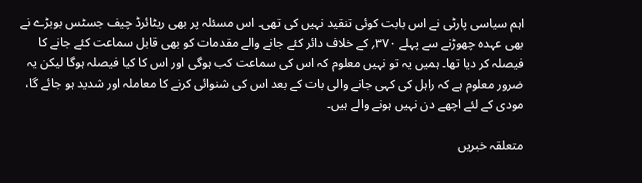اہم سیاسی پارٹی نے اس بابت کوئی تنقید نہیں کی تھی۔ اس مسئلہ پر بھی ریٹائرڈ چیف جسٹس بوبڑے نے بھی عہدہ چھوڑنے سے پہلے ۳۷۰؍ کے خلاف دائر کئے جانے والے مقدمات کو بھی قابل سماعت کئے جانے کا فیصلہ کر دیا تھا۔ ہمیں یہ تو نہیں معلوم کہ اس کی سماعت کب ہوگی اور اس کا کیا فیصلہ ہوگا لیکن یہ ضرور معلوم ہے کہ راہل کی کہی جانے والی بات کے بعد اس کی شنوائی کرنے کا معاملہ اور شدید ہو جائے گا، مودی کے لئے اچھے دن نہیں ہونے والے ہیں۔

متعلقہ خبریں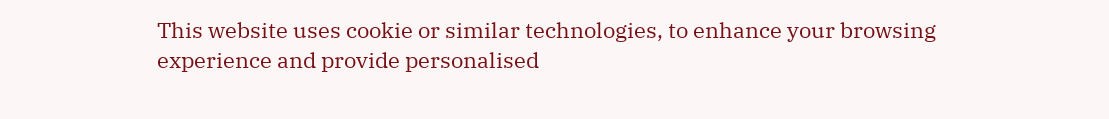This website uses cookie or similar technologies, to enhance your browsing experience and provide personalised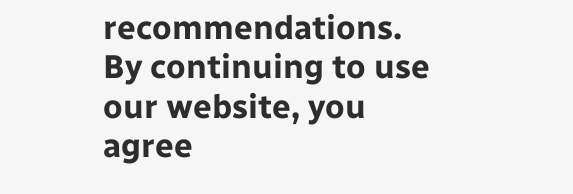recommendations. By continuing to use our website, you agree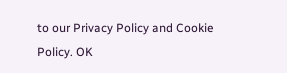to our Privacy Policy and Cookie Policy. OK